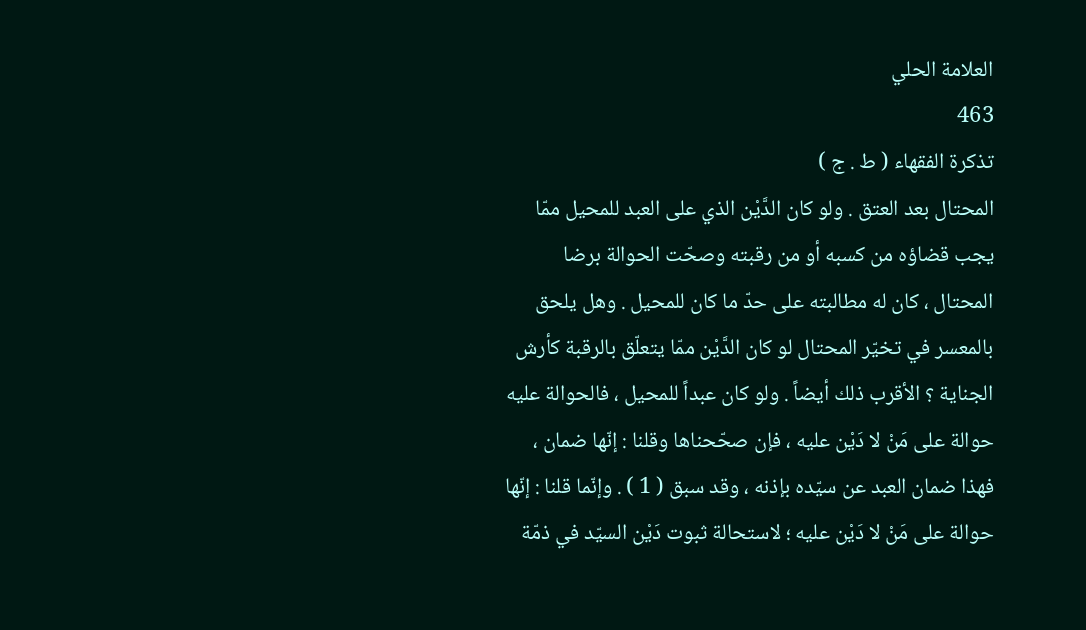العلامة الحلي
463
تذكرة الفقهاء ( ط . ج )
المحتال بعد العتق . ولو كان الدَّيْن الذي على العبد للمحيل ممّا يجب قضاؤه من كسبه أو من رقبته وصحّت الحوالة برضا المحتال ، كان له مطالبته على حدّ ما كان للمحيل . وهل يلحق بالمعسر في تخيّر المحتال لو كان الدَّيْن ممّا يتعلّق بالرقبة كأرش الجناية ؟ الأقرب ذلك أيضاً . ولو كان عبداً للمحيل ، فالحوالة عليه حوالة على مَنْ لا دَيْن عليه ، فإن صحّحناها وقلنا : إنّها ضمان ، فهذا ضمان العبد عن سيّده بإذنه ، وقد سبق ( 1 ) . وإنّما قلنا : إنّها حوالة على مَنْ لا دَيْن عليه ؛ لاستحالة ثبوت دَيْن السيّد في ذمّة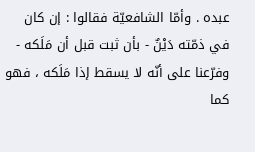عبده . وأمّا الشافعيّة فقالوا : إن كان في ذمّته دَيْنٌ - بأن ثبت قبل أن مَلَكه - وفرّعنا على أنّه لا يسقط إذا مَلَكه ، فهو كما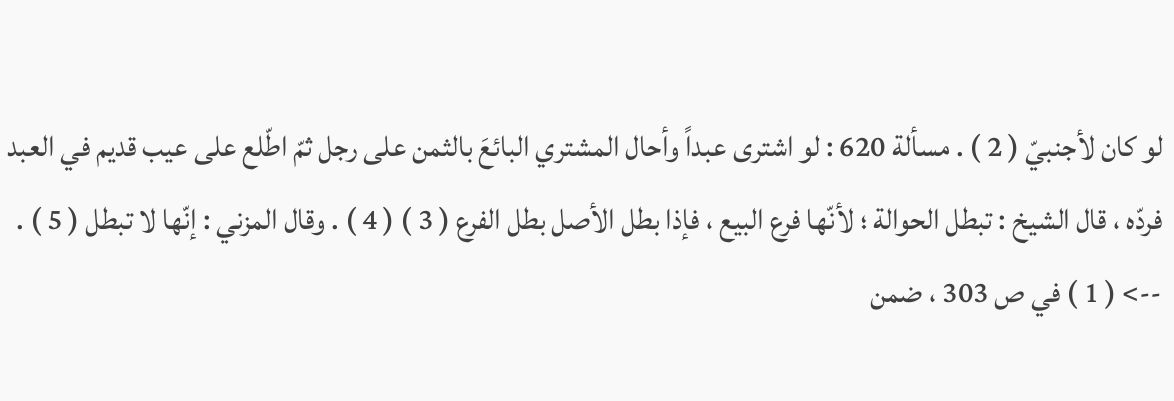لو كان لأجنبيّ ( 2 ) . مسألة 620 : لو اشترى عبداً وأحال المشتري البائعَ بالثمن على رجل ثمّ اطّلع على عيب قديم في العبد فردّه ، قال الشيخ : تبطل الحوالة ؛ لأنّها فرع البيع ، فإذا بطل الأصل بطل الفرع ( 3 ) ( 4 ) . وقال المزني : إنّها لا تبطل ( 5 ) .
--> ( 1 ) في ص 303 ، ضمن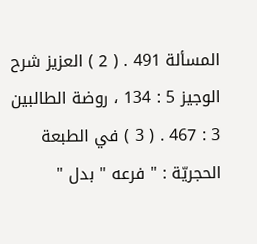المسألة 491 . ( 2 ) العزيز شرح الوجيز 5 : 134 ، روضة الطالبين 3 : 467 . ( 3 ) في الطبعة الحجريّة : " فرعه " بدل "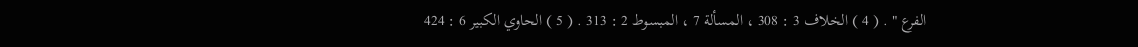الفرع " . ( 4 ) الخلاف 3 : 308 ، المسألة 7 ، المبسوط 2 : 313 . ( 5 ) الحاوي الكبير 6 : 424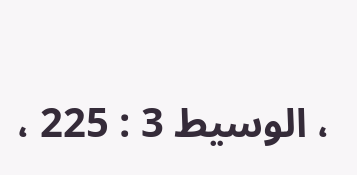، الوسيط 3 : 225 ،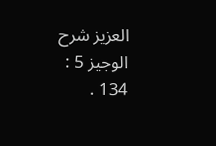العزيز شرح الوجيز 5 : 134 .